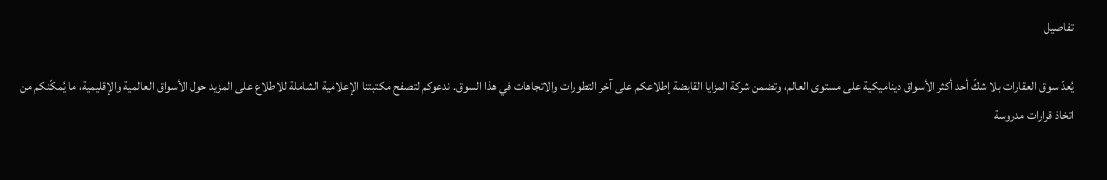تفاصيل

يُعدّ سوق العقارات بلا شكّ أحد أكثر الأسواق ديناميكية على مستوى العالم، وتضمن شركة المزايا القابضة إطلاعكم على آخر التطورات والاتجاهات في هذا السوق. ندعوكم لتصفح مكتبتنا الإعلامية الشاملة للاطلاع على المزيد حول الأسواق العالمية والإقليمية، ما يُمكّنكم من اتخاذ قرارات مدروسة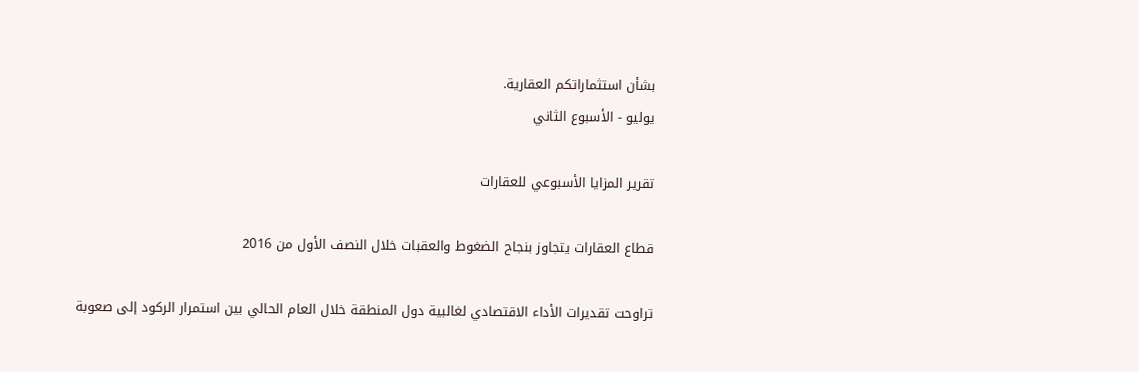بشأن استثماراتكم العقارية.
يوليو - الأسبوع الثاني

تقرير المزايا الأسبوعي للعقارات

قطاع العقارات يتجاوز بنجاح الضغوط والعقبات خلال النصف الأول من 2016

تراوحت تقديرات الأداء الاقتصادي لغالبية دول المنطقة خلال العام الحالي بين استمرار الركود إلى صعوبة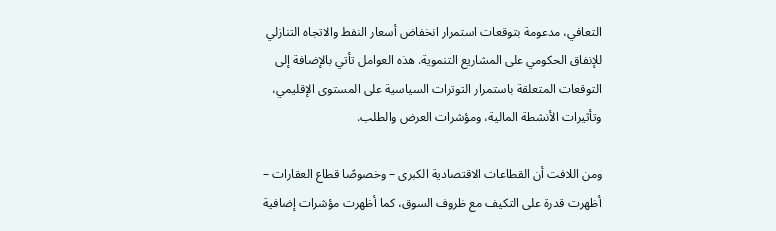التعافي، مدعومة بتوقعات استمرار انخفاض أسعار النفط والاتجاه التنازلي للإنفاق الحكومي على المشاريع التنموية. هذه العوامل تأتي بالإضافة إلى التوقعات المتعلقة باستمرار التوترات السياسية على المستوى الإقليمي، وتأثيرات الأنشطة المالية، ومؤشرات العرض والطلب.

ومن اللافت أن القطاعات الاقتصادية الكبرى – وخصوصًا قطاع العقارات – أظهرت قدرة على التكيف مع ظروف السوق، كما أظهرت مؤشرات إضافية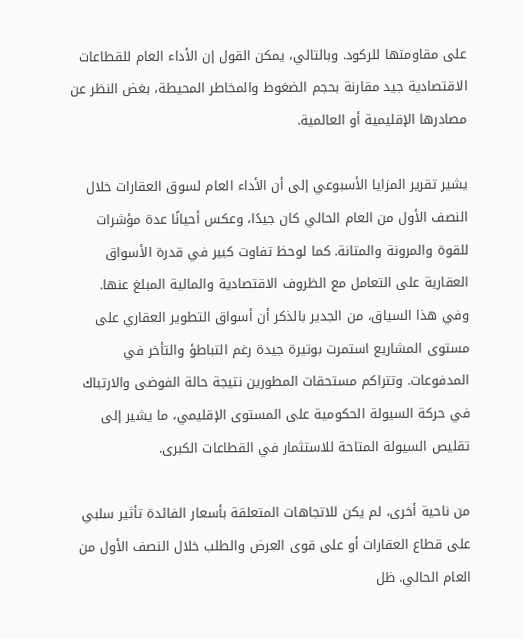على مقاومتها للركود. وبالتالي، يمكن القول إن الأداء العام للقطاعات الاقتصادية جيد مقارنة بحجم الضغوط والمخاطر المحيطة، بغض النظر عن مصادرها الإقليمية أو العالمية.

يشير تقرير المزايا الأسبوعي إلى أن الأداء العام لسوق العقارات خلال النصف الأول من العام الحالي كان جيدًا، وعكس أحيانًا عدة مؤشرات للقوة والمرونة والمتانة. كما لوحظ تفاوت كبير في قدرة الأسواق العقارية على التعامل مع الظروف الاقتصادية والمالية المبلغ عنها. وفي هذا السياق، من الجدير بالذكر أن أسواق التطوير العقاري على مستوى المشاريع استمرت بوتيرة جيدة رغم التباطؤ والتأخر في المدفوعات. وتتراكم مستحقات المطورين نتيجة حالة الفوضى والارتباك في حركة السيولة الحكومية على المستوى الإقليمي، ما يشير إلى تقليص السيولة المتاحة للاستثمار في القطاعات الكبرى.

من ناحية أخرى، لم يكن للاتجاهات المتعلقة بأسعار الفائدة تأثير سلبي على قطاع العقارات أو على قوى العرض والطلب خلال النصف الأول من العام الحالي. ظل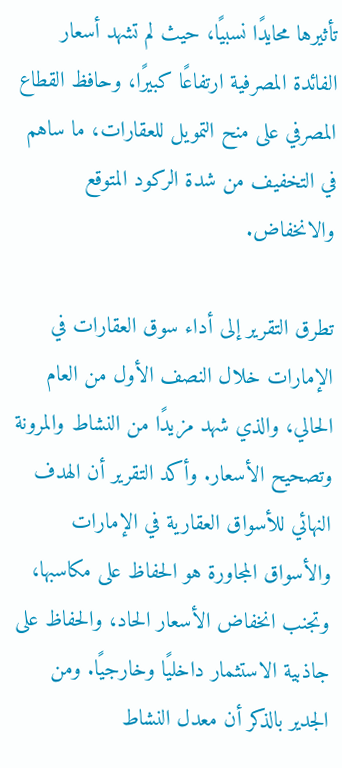تأثيرها محايدًا نسبيًا، حيث لم تشهد أسعار الفائدة المصرفية ارتفاعًا كبيرًا، وحافظ القطاع المصرفي على منح التمويل للعقارات، ما ساهم في التخفيف من شدة الركود المتوقع والانخفاض.

تطرق التقرير إلى أداء سوق العقارات في الإمارات خلال النصف الأول من العام الحالي، والذي شهد مزيدًا من النشاط والمرونة وتصحيح الأسعار. وأكد التقرير أن الهدف النهائي للأسواق العقارية في الإمارات والأسواق المجاورة هو الحفاظ على مكاسبها، وتجنب انخفاض الأسعار الحاد، والحفاظ على جاذبية الاستثمار داخليًا وخارجيًا. ومن الجدير بالذكر أن معدل النشاط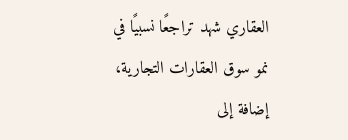العقاري شهد تراجعًا نسبيًا في نمو سوق العقارات التجارية، إضافة إلى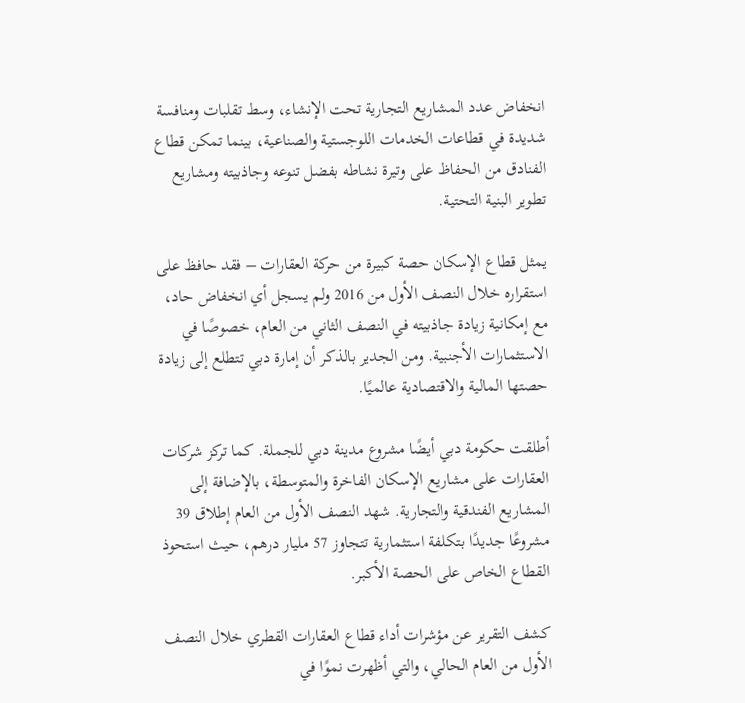انخفاض عدد المشاريع التجارية تحت الإنشاء، وسط تقلبات ومنافسة شديدة في قطاعات الخدمات اللوجستية والصناعية، بينما تمكن قطاع الفنادق من الحفاظ على وتيرة نشاطه بفضل تنوعه وجاذبيته ومشاريع تطوير البنية التحتية.

يمثل قطاع الإسكان حصة كبيرة من حركة العقارات – فقد حافظ على استقراره خلال النصف الأول من 2016 ولم يسجل أي انخفاض حاد، مع إمكانية زيادة جاذبيته في النصف الثاني من العام، خصوصًا في الاستثمارات الأجنبية. ومن الجدير بالذكر أن إمارة دبي تتطلع إلى زيادة حصتها المالية والاقتصادية عالميًا.

أطلقت حكومة دبي أيضًا مشروع مدينة دبي للجملة. كما تركز شركات العقارات على مشاريع الإسكان الفاخرة والمتوسطة، بالإضافة إلى المشاريع الفندقية والتجارية. شهد النصف الأول من العام إطلاق 39 مشروعًا جديدًا بتكلفة استثمارية تتجاوز 57 مليار درهم، حيث استحوذ القطاع الخاص على الحصة الأكبر.

كشف التقرير عن مؤشرات أداء قطاع العقارات القطري خلال النصف الأول من العام الحالي، والتي أظهرت نموًا في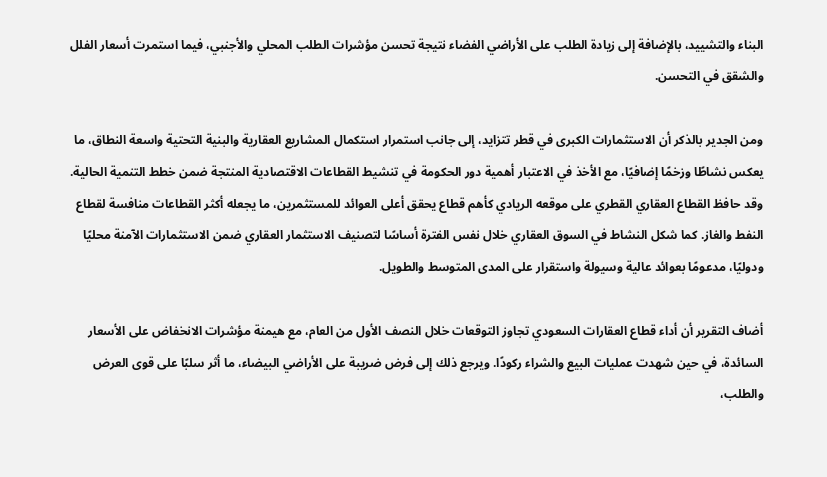البناء والتشييد، بالإضافة إلى زيادة الطلب على الأراضي الفضاء نتيجة تحسن مؤشرات الطلب المحلي والأجنبي، فيما استمرت أسعار الفلل والشقق في التحسن.

ومن الجدير بالذكر أن الاستثمارات الكبرى في قطر تتزايد، إلى جانب استمرار استكمال المشاريع العقارية والبنية التحتية واسعة النطاق، ما يعكس نشاطًا وزخمًا إضافيًا، مع الأخذ في الاعتبار أهمية دور الحكومة في تنشيط القطاعات الاقتصادية المنتجة ضمن خطط التنمية الحالية. وقد حافظ القطاع العقاري القطري على موقعه الريادي كأهم قطاع يحقق أعلى العوائد للمستثمرين، ما يجعله أكثر القطاعات منافسة لقطاع النفط والغاز. كما شكل النشاط في السوق العقاري خلال نفس الفترة أساسًا لتصنيف الاستثمار العقاري ضمن الاستثمارات الآمنة محليًا ودوليًا، مدعومًا بعوائد عالية وسيولة واستقرار على المدى المتوسط والطويل.

أضاف التقرير أن أداء قطاع العقارات السعودي تجاوز التوقعات خلال النصف الأول من العام، مع هيمنة مؤشرات الانخفاض على الأسعار السائدة، في حين شهدت عمليات البيع والشراء ركودًا. ويرجع ذلك إلى فرض ضريبة على الأراضي البيضاء، ما أثر سلبًا على قوى العرض والطلب،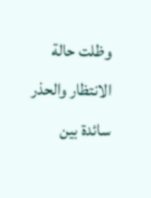وظلت حالة الانتظار والحذر سائدة بين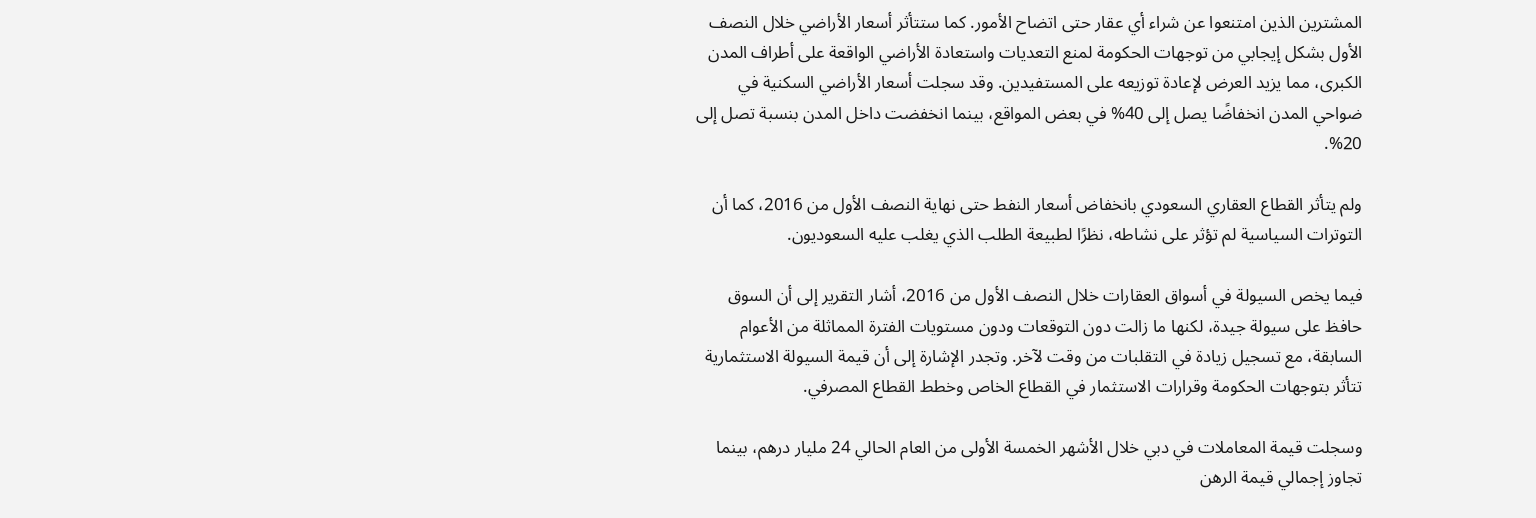المشترين الذين امتنعوا عن شراء أي عقار حتى اتضاح الأمور. كما ستتأثر أسعار الأراضي خلال النصف الأول بشكل إيجابي من توجهات الحكومة لمنع التعديات واستعادة الأراضي الواقعة على أطراف المدن الكبرى، مما يزيد العرض لإعادة توزيعه على المستفيدين. وقد سجلت أسعار الأراضي السكنية في ضواحي المدن انخفاضًا يصل إلى 40% في بعض المواقع، بينما انخفضت داخل المدن بنسبة تصل إلى 20%.

ولم يتأثر القطاع العقاري السعودي بانخفاض أسعار النفط حتى نهاية النصف الأول من 2016، كما أن التوترات السياسية لم تؤثر على نشاطه، نظرًا لطبيعة الطلب الذي يغلب عليه السعوديون.

فيما يخص السيولة في أسواق العقارات خلال النصف الأول من 2016، أشار التقرير إلى أن السوق حافظ على سيولة جيدة، لكنها ما زالت دون التوقعات ودون مستويات الفترة المماثلة من الأعوام السابقة، مع تسجيل زيادة في التقلبات من وقت لآخر. وتجدر الإشارة إلى أن قيمة السيولة الاستثمارية تتأثر بتوجهات الحكومة وقرارات الاستثمار في القطاع الخاص وخطط القطاع المصرفي.

وسجلت قيمة المعاملات في دبي خلال الأشهر الخمسة الأولى من العام الحالي 24 مليار درهم، بينما تجاوز إجمالي قيمة الرهن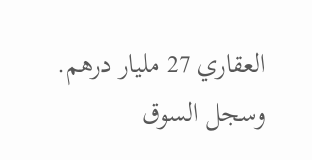العقاري 27 مليار درهم. وسجل السوق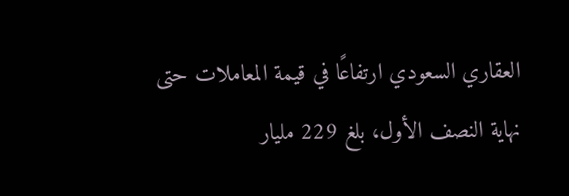العقاري السعودي ارتفاعًا في قيمة المعاملات حتى نهاية النصف الأول، بلغ 229 مليار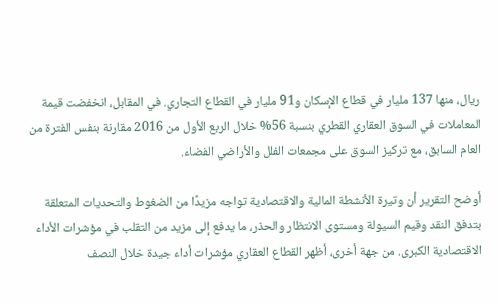ريال، منها 137 مليار في قطاع الإسكان و91 مليار في القطاع التجاري. في المقابل، انخفضت قيمة المعاملات في السوق العقاري القطري بنسبة 56% خلال الربع الأول من 2016 مقارنة بنفس الفترة من العام السابق، مع تركيز السوق على مجمعات الفلل والأراضي الفضاء.

أوضح التقرير أن وتيرة الأنشطة المالية والاقتصادية تواجه مزيدًا من الضغوط والتحديات المتعلقة بتدفق النقد وقيم السيولة ومستوى الانتظار والحذر، ما يدفع إلى مزيد من التقلب في مؤشرات الأداء الاقتصادية الكبرى. من جهة أخرى، أظهر القطاع العقاري مؤشرات أداء جيدة خلال النصف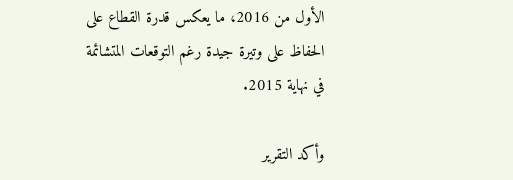الأول من 2016، ما يعكس قدرة القطاع على الحفاظ على وتيرة جيدة رغم التوقعات المتشائمة في نهاية 2015.

وأكد التقرير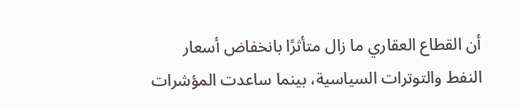أن القطاع العقاري ما زال متأثرًا بانخفاض أسعار النفط والتوترات السياسية، بينما ساعدت المؤشرات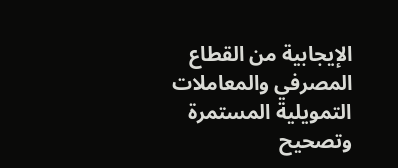الإيجابية من القطاع المصرفي والمعاملات التمويلية المستمرة وتصحيح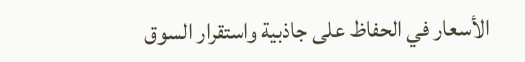الأسعار في الحفاظ على جاذبية واستقرار السوق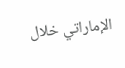الإماراتي خلال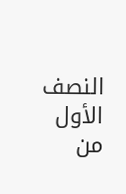النصف الأول من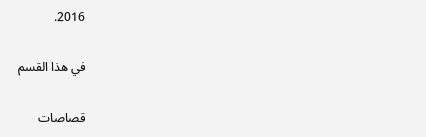2016.

في هذا القسم

قصاصات